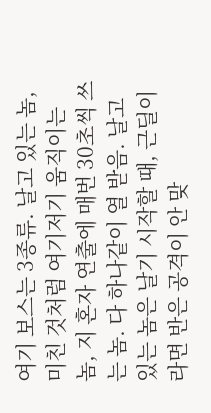여기 보스는 3종류. 날고 있는 놈, 미친 것처럼 여기저기 움직이는 놈, 지 혼자 연출에 매번 30초씩 쓰는 놈. 다 하나같이 열 받음. 날고 있는 놈은 날기 시작할 때, 근딜이라면 반은 공격이 안 맞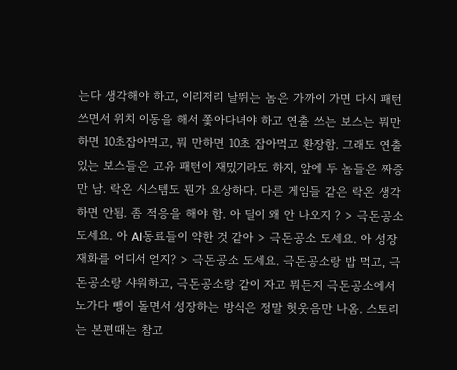는다 생각해야 하고, 이리저리 날뛰는 놈은 가까이 가면 다시 패턴 쓰면서 위치 이동을 해서 쫓아다녀야 하고 연출 쓰는 보스는 뭐만 하면 10초잡아먹고, 뭐 만하면 10초 잡아먹고 환장함. 그래도 연출 있는 보스들은 고유 패턴이 재밌기라도 하지, 앞에 두 놈들은 짜증만 남. 락온 시스템도 뭔가 요상하다. 다른 게임들 같은 락온 생각하면 안됨. 좀 적응을 해야 함. 아 딜이 왜 안 나오지 ? > 극돈공소 도세요. 아 AI동료들이 약한 것 같아 > 극돈공소 도세요. 아 성장 재화를 어디서 얻지? > 극돈공소 도세요. 극돈공소랑 밥 먹고, 극돈공소랑 샤워하고, 극돈공소랑 같이 자고 뭐든지 극돈공소에서 노가다 뺑이 돌면서 성장하는 방식은 정말 헛웃음만 나옴. 스토리는 본편때는 참고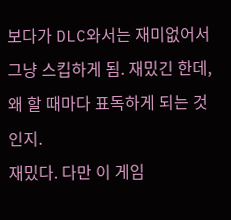보다가 DLC와서는 재미없어서 그냥 스킵하게 됨. 재밌긴 한데, 왜 할 때마다 표독하게 되는 것인지.
재밌다. 다만 이 게임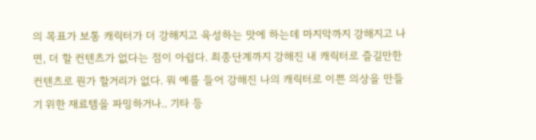의 목표가 보통 캐릭터가 더 강해지고 육성하는 맛에 하는데 마지막까지 강해지고 나면, 더 할 컨텐츠가 없다는 점이 아쉽다. 최종단계까지 강해진 내 캐릭터로 즐길만한 컨텐츠로 뭔가 할거리가 없다. 뭐 예를 들어 강해진 나의 캐릭터로 이쁜 의상을 만들기 위한 재료템을 파밍하거나.. 기타 등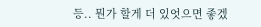등.. 뭔가 할게 더 있엇으면 좋겠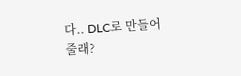다.. DLC로 만들어줄래?